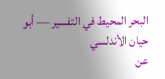البحر المحيط في التفسير — أبو حيان الأندلسي
عن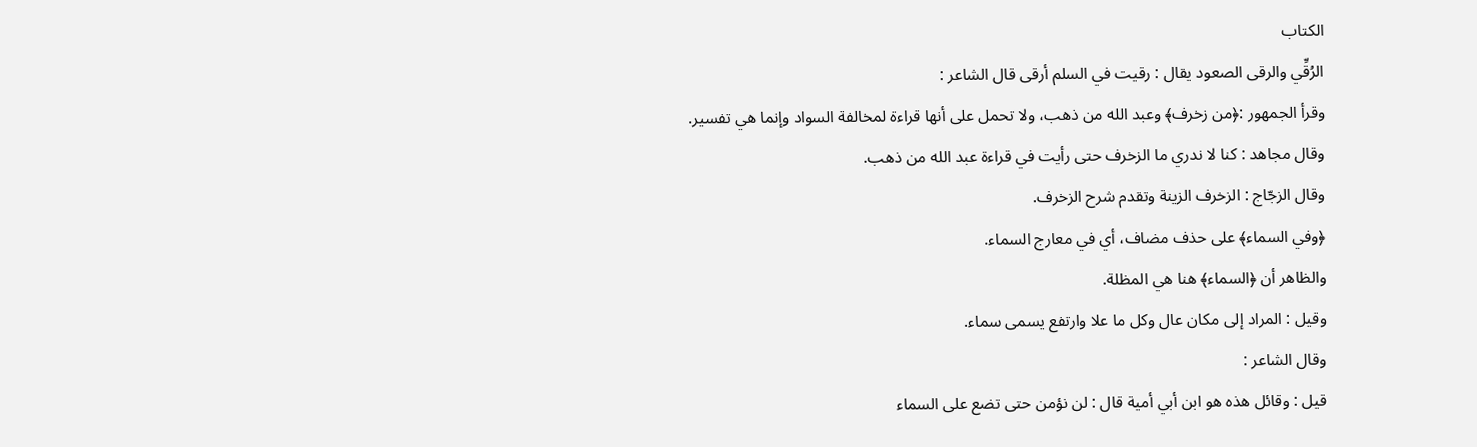الكتاب
الرُقِّي والرقى الصعود يقال : رقيت في السلم أرقى قال الشاعر :
وقرأ الجمهور :﴿من زخرف﴾ وعبد الله من ذهب، ولا تحمل على أنها قراءة لمخالفة السواد وإنما هي تفسير.
وقال مجاهد : كنا لا ندري ما الزخرف حتى رأيت في قراءة عبد الله من ذهب.
وقال الزجّاج : الزخرف الزينة وتقدم شرح الزخرف.
﴿وفي السماء﴾ على حذف مضاف، أي في معارج السماء.
والظاهر أن ﴿السماء﴾ هنا هي المظلة.
وقيل : المراد إلى مكان عال وكل ما علا وارتفع يسمى سماء.
وقال الشاعر :
قيل : وقائل هذه هو ابن أبي أمية قال : لن نؤمن حتى تضع على السماء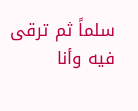سلماً ثم ترقى فيه وأنا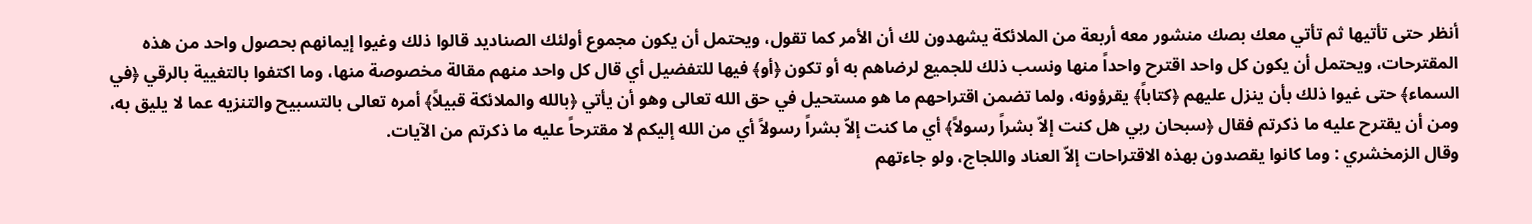أنظر حتى تأتيها ثم تأتي معك بصك منشور معه أربعة من الملائكة يشهدون لك أن الأمر كما تقول، ويحتمل أن يكون مجموع أولئك الصناديد قالوا ذلك وغيوا إيمانهم بحصول واحد من هذه المقترحات، ويحتمل أن يكون كل واحد اقترح واحداً منها ونسب ذلك للجميع لرضاهم به أو تكون ﴿أو﴾ فيها للتفضيل أي قال كل واحد منهم مقالة مخصوصة منها، وما اكتفوا بالتغيية بالرقي ﴿في السماء﴾ حتى غيوا ذلك بأن ينزل عليهم ﴿كتاباً﴾ يقرؤونه، ولما تضمن اقتراحهم ما هو مستحيل في حق الله تعالى وهو أن يأتي ﴿بالله والملائكة قبيلاً﴾ أمره تعالى بالتسبيح والتنزيه عما لا يليق به، ومن أن يقترح عليه ما ذكرتم فقال ﴿سبحان ربي هل كنت إلاّ بشراً رسولاً﴾ أي ما كنت إلاّ بشراً رسولاً أي من الله إليكم لا مقترحاً عليه ما ذكرتم من الآيات.
وقال الزمخشري : وما كانوا يقصدون بهذه الاقتراحات إلاّ العناد واللجاج، ولو جاءتهم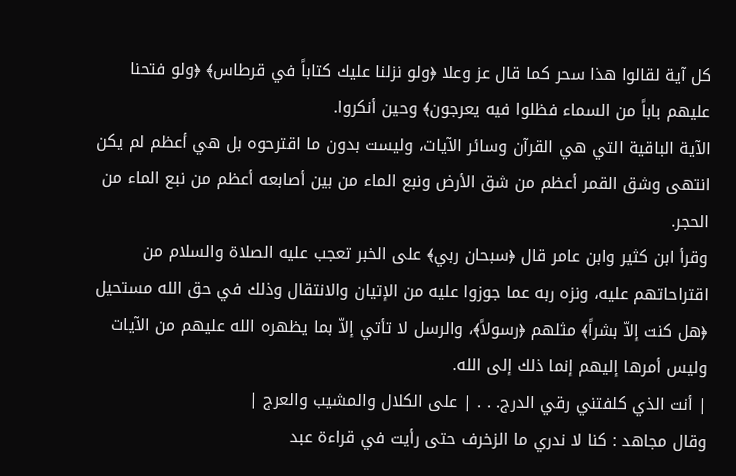كل آية لقالوا هذا سحر كما قال عز وعلا ﴿ولو نزلنا عليك كتاباً في قرطاس﴾ ﴿ولو فتحنا عليهم باباً من السماء فظلوا فيه يعرجون﴾ وحين أنكروا.
الآية الباقية التي هي القرآن وسائر الآيات، وليست بدون ما اقترحوه بل هي أعظم لم يكن انتهى وشق القمر أعظم من شق الأرض ونبع الماء من بين أصابعه أعظم من نبع الماء من الحجر.
وقرأ ابن كثير وابن عامر قال ﴿سبحان ربي﴾ على الخبر تعجب عليه الصلاة والسلام من اقتراحاتهم عليه، ونزه ربه عما جوزوا عليه من الإتيان والانتقال وذلك في حق الله مستحيل ﴿هل كنت إلاّ بشراً﴾ مثلهم ﴿رسولاً﴾، والرسل لا تأتي إلاّ بما يظهره الله عليهم من الآيات وليس أمرها إليهم إنما ذلك إلى الله.
| أنت الذي كلفتني رقي الدرج. . . | على الكلال والمشيب والعرج |
وقال مجاهد : كنا لا ندري ما الزخرف حتى رأيت في قراءة عبد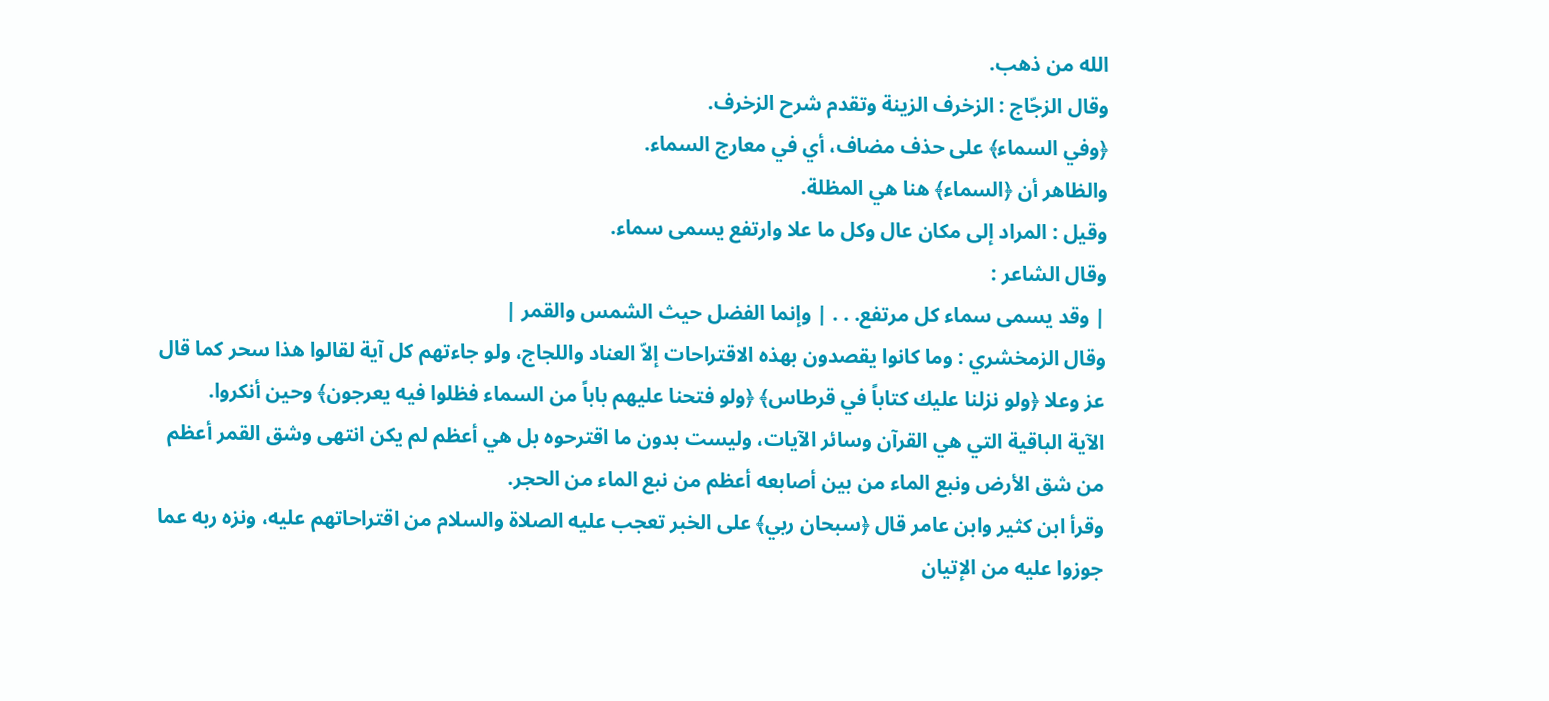الله من ذهب.
وقال الزجّاج : الزخرف الزينة وتقدم شرح الزخرف.
﴿وفي السماء﴾ على حذف مضاف، أي في معارج السماء.
والظاهر أن ﴿السماء﴾ هنا هي المظلة.
وقيل : المراد إلى مكان عال وكل ما علا وارتفع يسمى سماء.
وقال الشاعر :
| وقد يسمى سماء كل مرتفع. . . | وإنما الفضل حيث الشمس والقمر |
وقال الزمخشري : وما كانوا يقصدون بهذه الاقتراحات إلاّ العناد واللجاج، ولو جاءتهم كل آية لقالوا هذا سحر كما قال عز وعلا ﴿ولو نزلنا عليك كتاباً في قرطاس﴾ ﴿ولو فتحنا عليهم باباً من السماء فظلوا فيه يعرجون﴾ وحين أنكروا.
الآية الباقية التي هي القرآن وسائر الآيات، وليست بدون ما اقترحوه بل هي أعظم لم يكن انتهى وشق القمر أعظم من شق الأرض ونبع الماء من بين أصابعه أعظم من نبع الماء من الحجر.
وقرأ ابن كثير وابن عامر قال ﴿سبحان ربي﴾ على الخبر تعجب عليه الصلاة والسلام من اقتراحاتهم عليه، ونزه ربه عما جوزوا عليه من الإتيان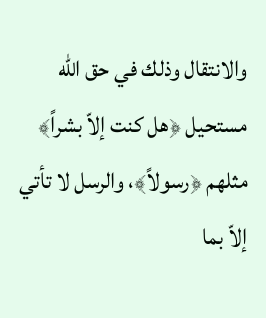والانتقال وذلك في حق الله مستحيل ﴿هل كنت إلاّ بشراً﴾ مثلهم ﴿رسولاً﴾، والرسل لا تأتي إلاّ بما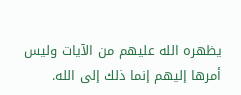يظهره الله عليهم من الآيات وليس أمرها إليهم إنما ذلك إلى الله.